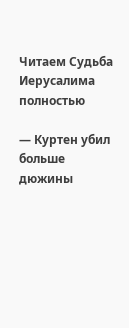Читаем Судьба Иерусалима полностью

— Куртен убил больше дюжины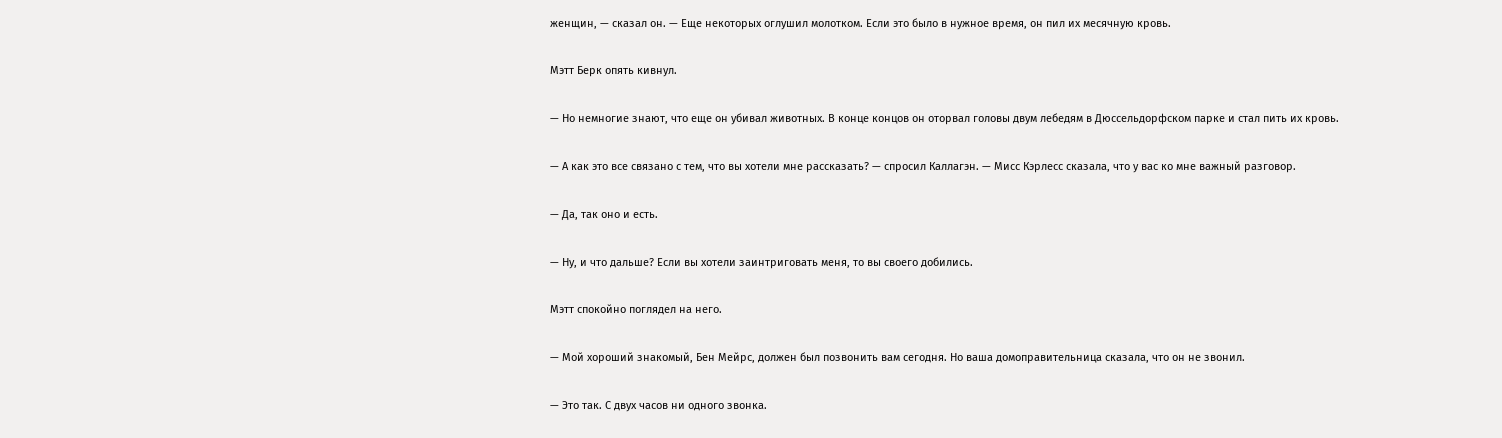женщин, — сказал он. — Еще некоторых оглушил молотком. Если это было в нужное время, он пил их месячную кровь.

Мэтт Берк опять кивнул.

— Но немногие знают, что еще он убивал животных. В конце концов он оторвал головы двум лебедям в Дюссельдорфском парке и стал пить их кровь.

— А как это все связано с тем, что вы хотели мне рассказать? — спросил Каллагэн. — Мисс Кэрлесс сказала, что у вас ко мне важный разговор.

— Да, так оно и есть.

— Ну, и что дальше? Если вы хотели заинтриговать меня, то вы своего добились.

Мэтт спокойно поглядел на него.

— Мой хороший знакомый, Бен Мейрс, должен был позвонить вам сегодня. Но ваша домоправительница сказала, что он не звонил.

— Это так. С двух часов ни одного звонка.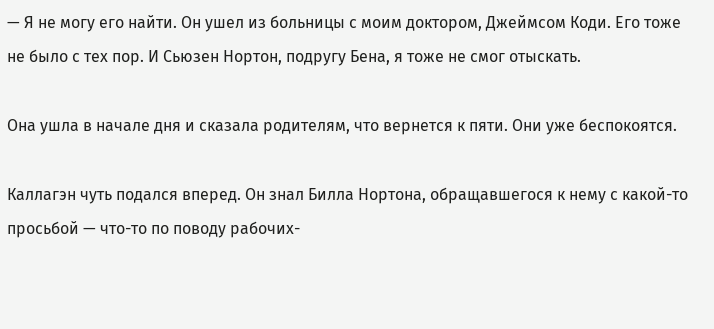— Я не могу его найти. Он ушел из больницы с моим доктором, Джеймсом Коди. Его тоже не было с тех пор. И Сьюзен Нортон, подругу Бена, я тоже не смог отыскать.

Она ушла в начале дня и сказала родителям, что вернется к пяти. Они уже беспокоятся.

Каллагэн чуть подался вперед. Он знал Билла Нортона, обращавшегося к нему с какой-то просьбой — что-то по поводу рабочих-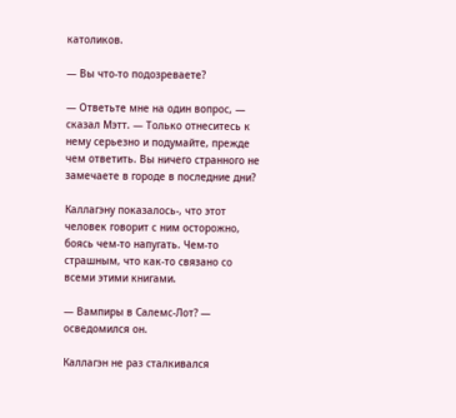католиков.

— Вы что-то подозреваете?

— Ответьте мне на один вопрос, — сказал Мэтт. — Только отнеситесь к нему серьезно и подумайте, прежде чем ответить. Вы ничего странного не замечаете в городе в последние дни?

Каллагэну показалось-, что этот человек говорит с ним осторожно, боясь чем-то напугать. Чем-то страшным, что как-то связано со всеми этими книгами.

— Вампиры в Салемс-Лот? — осведомился он.

Каллагэн не раз сталкивался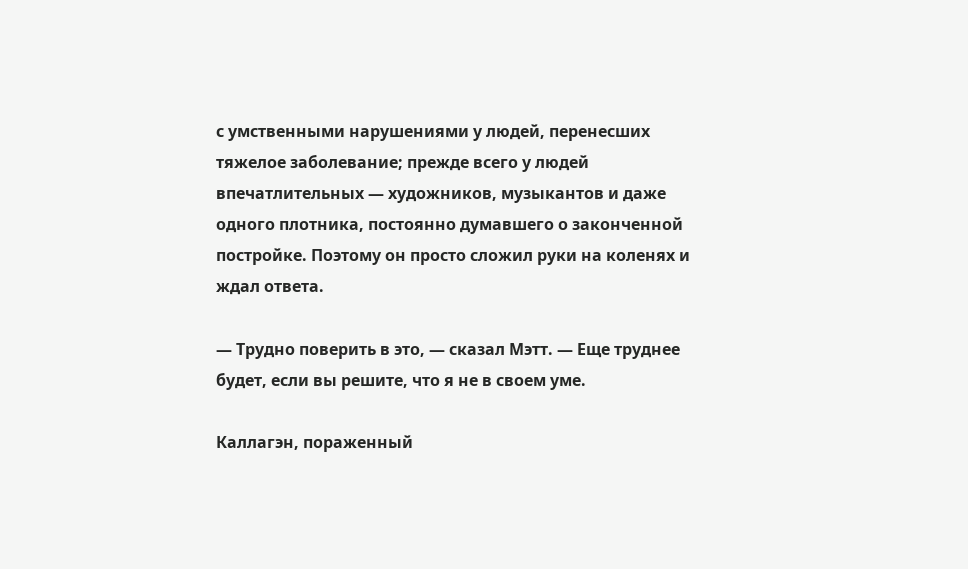с умственными нарушениями у людей, перенесших тяжелое заболевание; прежде всего у людей впечатлительных — художников, музыкантов и даже одного плотника, постоянно думавшего о законченной постройке. Поэтому он просто сложил руки на коленях и ждал ответа.

— Трудно поверить в это, — сказал Мэтт. — Еще труднее будет, если вы решите, что я не в своем уме.

Каллагэн, пораженный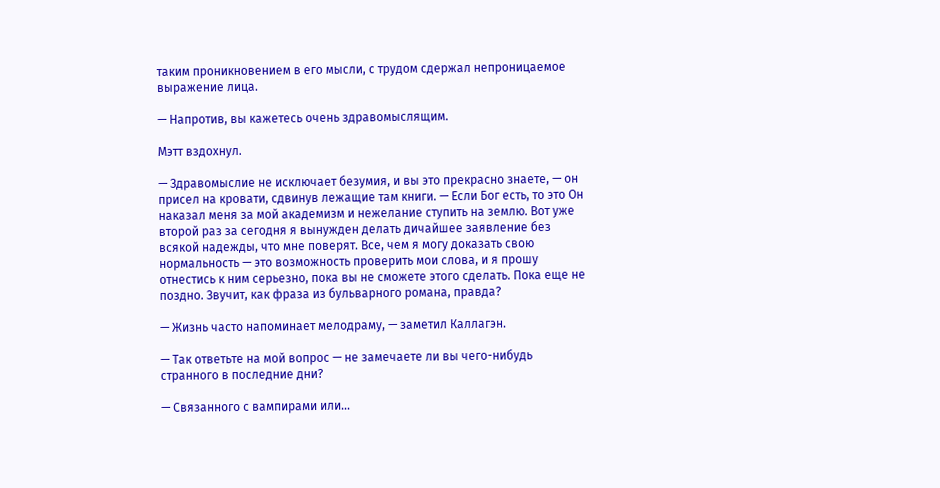таким проникновением в его мысли, с трудом сдержал непроницаемое выражение лица.

— Напротив, вы кажетесь очень здравомыслящим.

Мэтт вздохнул.

— Здравомыслие не исключает безумия, и вы это прекрасно знаете, — он присел на кровати, сдвинув лежащие там книги. — Если Бог есть, то это Он наказал меня за мой академизм и нежелание ступить на землю. Вот уже второй раз за сегодня я вынужден делать дичайшее заявление без всякой надежды, что мне поверят. Все, чем я могу доказать свою нормальность — это возможность проверить мои слова, и я прошу отнестись к ним серьезно, пока вы не сможете этого сделать. Пока еще не поздно. Звучит, как фраза из бульварного романа, правда?

— Жизнь часто напоминает мелодраму, — заметил Каллагэн.

— Так ответьте на мой вопрос — не замечаете ли вы чего-нибудь странного в последние дни?

— Связанного с вампирами или…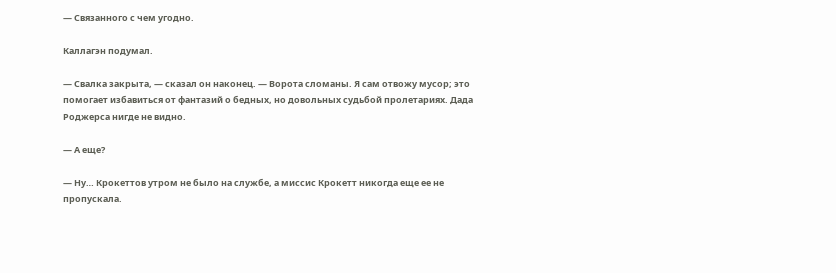— Связанного с чем угодно.

Каллагэн подумал.

— Свалка закрыта, — сказал он наконец. — Ворота сломаны. Я сам отвожу мусор; это помогает избавиться от фантазий о бедных, но довольных судьбой пролетариях. Дада Роджерса нигде не видно.

— А еще?

— Ну… Крокеттов утром не было на службе, а миссис Крокетт никогда еще ее не пропускала.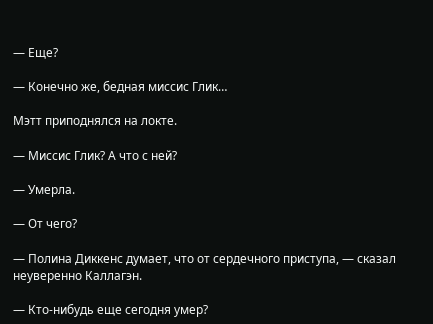— Еще?

— Конечно же, бедная миссис Глик…

Мэтт приподнялся на локте.

— Миссис Глик? А что с ней?

— Умерла.

— От чего?

— Полина Диккенс думает, что от сердечного приступа, — сказал неуверенно Каллагэн.

— Кто-нибудь еще сегодня умер?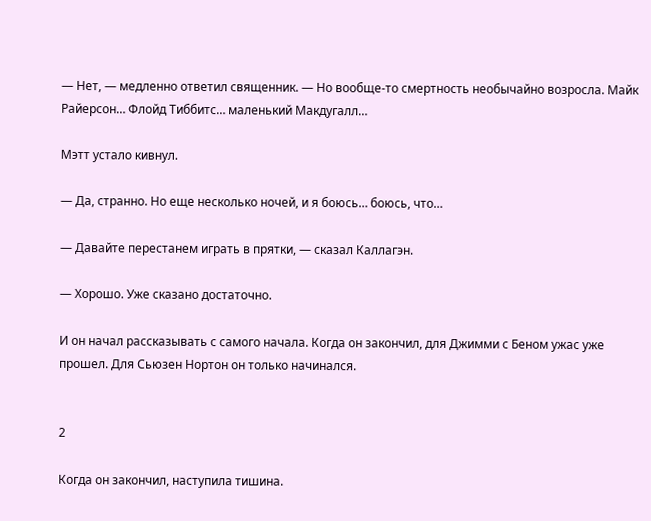— Нет, — медленно ответил священник. — Но вообще-то смертность необычайно возросла. Майк Райерсон… Флойд Тиббитс… маленький Макдугалл…

Мэтт устало кивнул.

— Да, странно. Но еще несколько ночей, и я боюсь… боюсь, что…

— Давайте перестанем играть в прятки, — сказал Каллагэн.

— Хорошо. Уже сказано достаточно.

И он начал рассказывать с самого начала. Когда он закончил, для Джимми с Беном ужас уже прошел. Для Сьюзен Нортон он только начинался.


2

Когда он закончил, наступила тишина.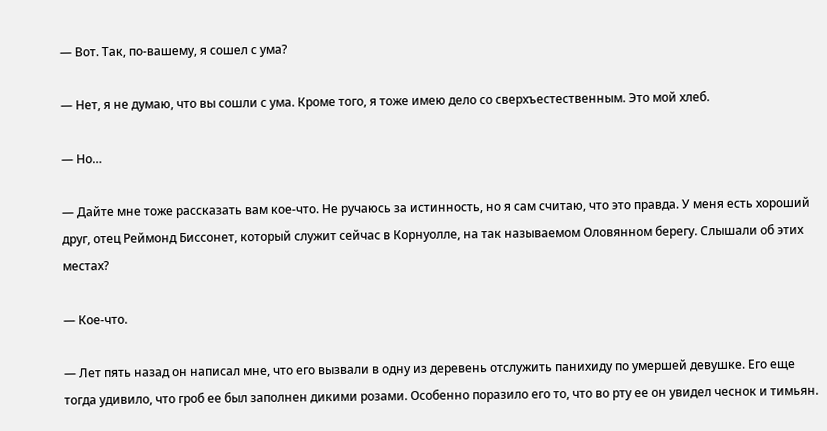— Вот. Так, по-вашему, я сошел с ума?

— Нет, я не думаю, что вы сошли с ума. Кроме того, я тоже имею дело со сверхъестественным. Это мой хлеб.

— Но…

— Дайте мне тоже рассказать вам кое-что. Не ручаюсь за истинность, но я сам считаю, что это правда. У меня есть хороший друг, отец Реймонд Биссонет, который служит сейчас в Корнуолле, на так называемом Оловянном берегу. Слышали об этих местах?

— Кое-что.

— Лет пять назад он написал мне, что его вызвали в одну из деревень отслужить панихиду по умершей девушке. Его еще тогда удивило, что гроб ее был заполнен дикими розами. Особенно поразило его то, что во рту ее он увидел чеснок и тимьян.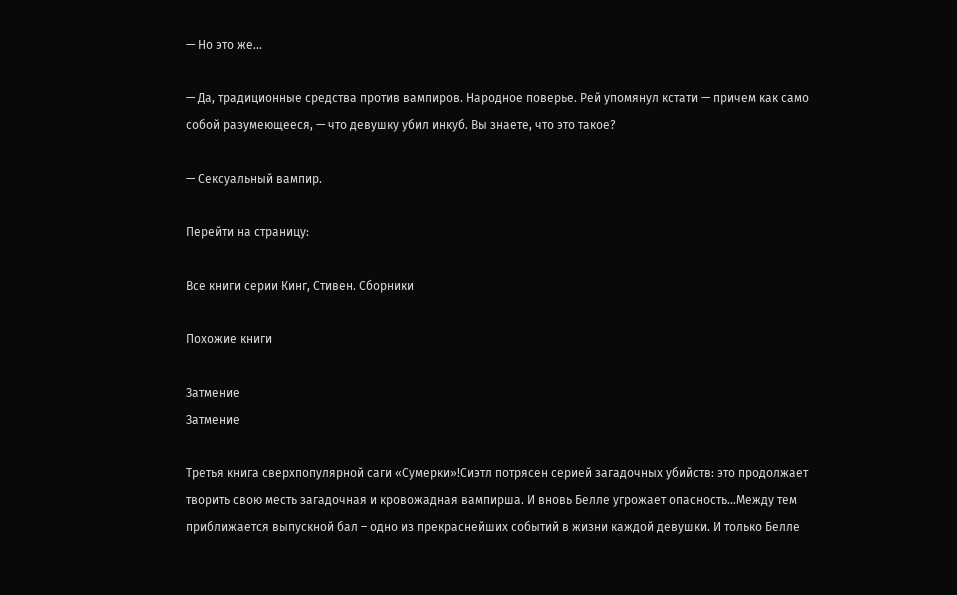— Но это же…

— Да, традиционные средства против вампиров. Народное поверье. Рей упомянул кстати — причем как само собой разумеющееся, — что девушку убил инкуб. Вы знаете, что это такое?

— Сексуальный вампир.

Перейти на страницу:

Все книги серии Кинг, Стивен. Сборники

Похожие книги

Затмение
Затмение

Третья книга сверхпопулярной саги «Сумерки»!Сиэтл потрясен серией загадочных убийств: это продолжает творить свою месть загадочная и кровожадная вампирша. И вновь Белле угрожает опасность…Между тем приближается выпускной бал – одно из прекраснейших событий в жизни каждой девушки. И только Белле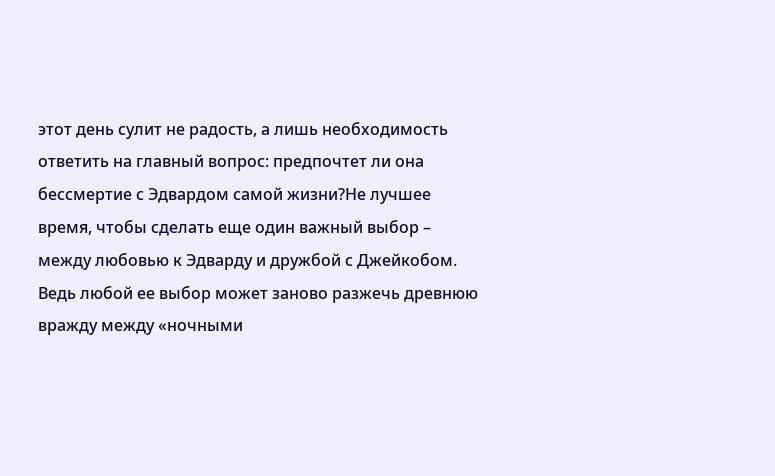этот день сулит не радость, а лишь необходимость ответить на главный вопрос: предпочтет ли она бессмертие с Эдвардом самой жизни?Не лучшее время, чтобы сделать еще один важный выбор – между любовью к Эдварду и дружбой с Джейкобом. Ведь любой ее выбор может заново разжечь древнюю вражду между «ночными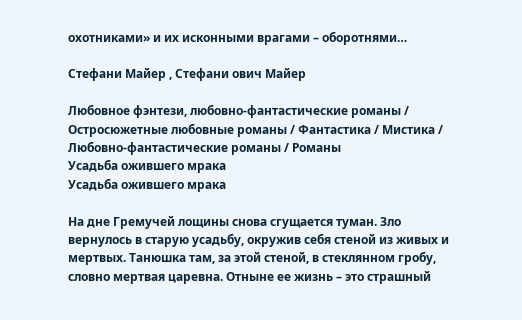охотниками» и их исконными врагами – оборотнями…

Стефани Майер , Стефани ович Майер

Любовное фэнтези, любовно-фантастические романы / Остросюжетные любовные романы / Фантастика / Мистика / Любовно-фантастические романы / Романы
Усадьба ожившего мрака
Усадьба ожившего мрака

На дне Гремучей лощины снова сгущается туман. Зло вернулось в старую усадьбу, окружив себя стеной из живых и мертвых. Танюшка там, за этой стеной, в стеклянном гробу, словно мертвая царевна. Отныне ее жизнь – это страшный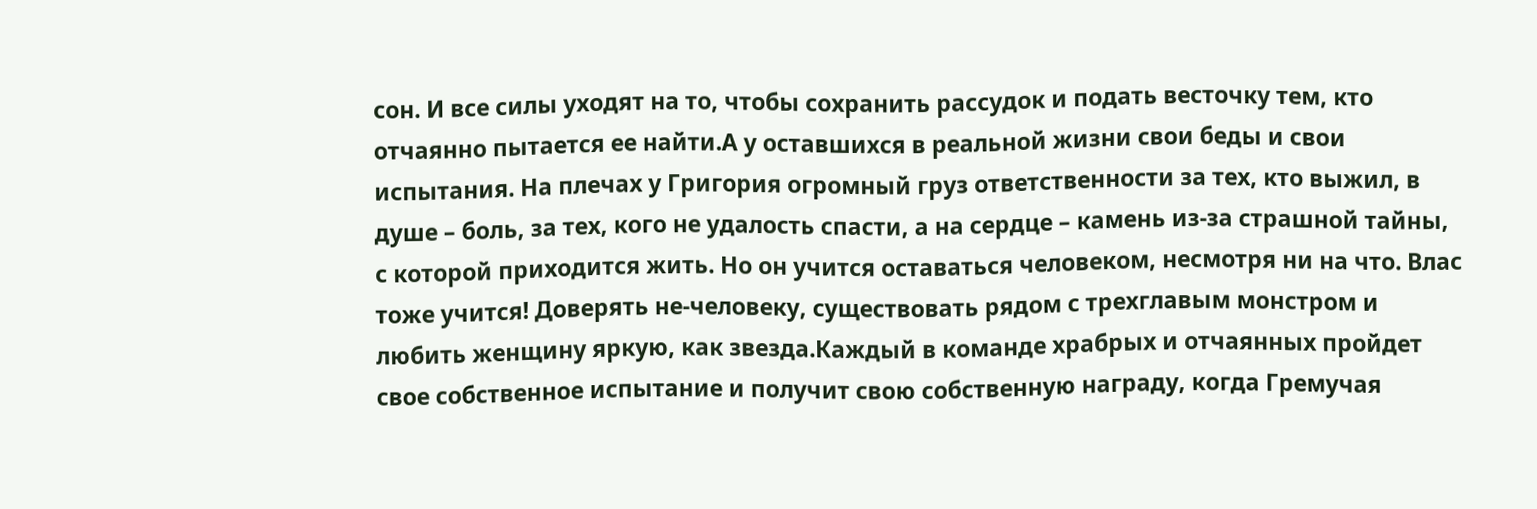сон. И все силы уходят на то, чтобы сохранить рассудок и подать весточку тем, кто отчаянно пытается ее найти.А у оставшихся в реальной жизни свои беды и свои испытания. На плечах у Григория огромный груз ответственности за тех, кто выжил, в душе – боль, за тех, кого не удалость спасти, а на сердце – камень из-за страшной тайны, с которой приходится жить. Но он учится оставаться человеком, несмотря ни на что. Влас тоже учится! Доверять не-человеку, существовать рядом с трехглавым монстром и любить женщину яркую, как звезда.Каждый в команде храбрых и отчаянных пройдет свое собственное испытание и получит свою собственную награду, когда Гремучая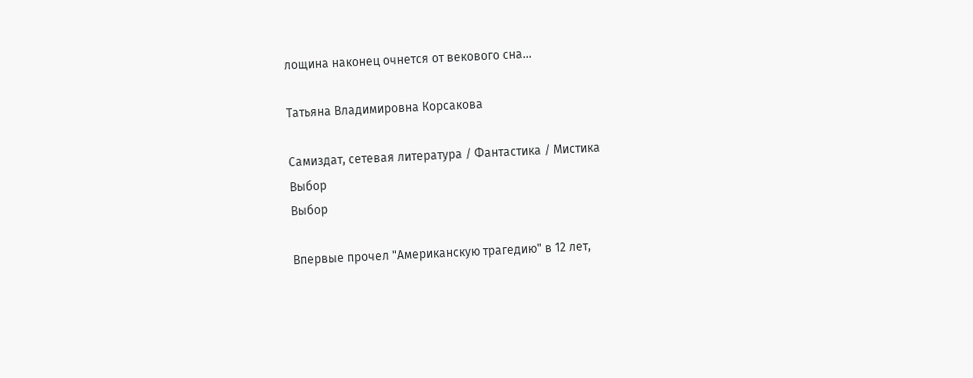лощина наконец очнется от векового сна…

Татьяна Владимировна Корсакова

Самиздат, сетевая литература / Фантастика / Мистика
Выбор
Выбор

Впервые прочел "Американскую трагедию" в 12 лет,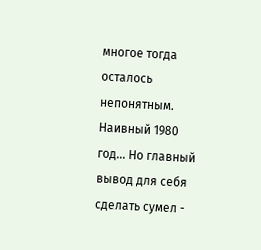многое тогда осталось непонятным. Наивный 1980 год... Но главный вывод для себя сделать сумел -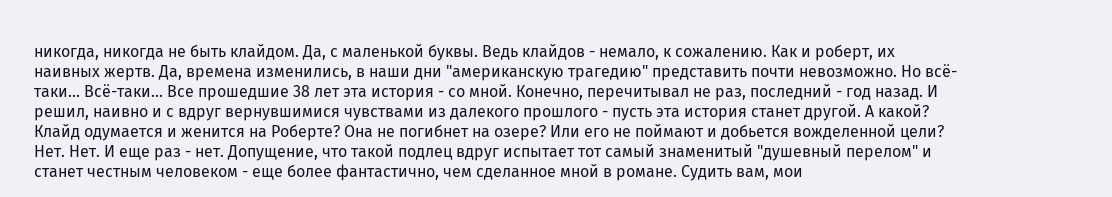никогда, никогда не быть клайдом. Да, с маленькой буквы. Ведь клайдов - немало, к сожалению. Как и роберт, их наивных жертв. Да, времена изменились, в наши дни "американскую трагедию" представить почти невозможно. Но всё-таки... Всё-таки... Все прошедшие 38 лет эта история - со мной. Конечно, перечитывал не раз, последний - год назад. И решил, наивно и с вдруг вернувшимися чувствами из далекого прошлого - пусть эта история станет другой. А какой? Клайд одумается и женится на Роберте? Она не погибнет на озере? Или его не поймают и добьется вожделенной цели? Нет. Нет. И еще раз - нет. Допущение, что такой подлец вдруг испытает тот самый знаменитый "душевный перелом" и станет честным человеком - еще более фантастично, чем сделанное мной в романе. Судить вам, мои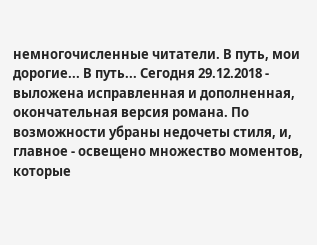немногочисленные читатели. В путь, мои дорогие... В путь... Сегодня 29.12.2018 - выложена исправленная и дополненная, окончательная версия романа. По возможности убраны недочеты стиля, и, главное - освещено множество моментов, которые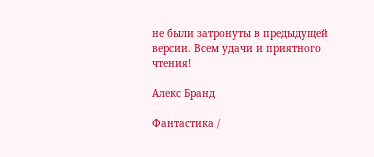не были затронуты в предыдущей версии. Всем удачи и приятного чтения!

Алекс Бранд

Фантастика /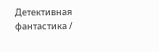Детективная фантастика /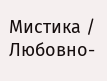Мистика / Любовно-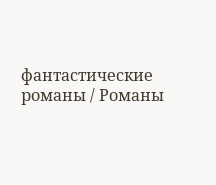фантастические романы / Романы